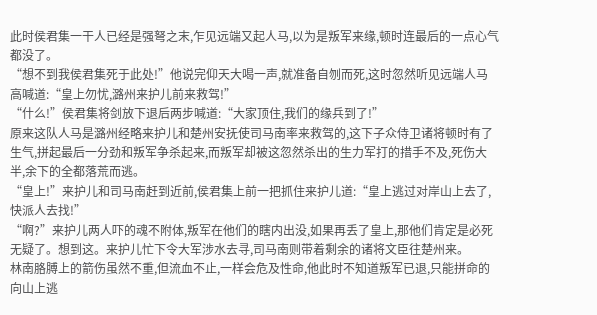此时侯君集一干人已经是强弩之末,乍见远端又起人马,以为是叛军来缘,顿时连最后的一点心气都没了。
“想不到我侯君集死于此处!”他说完仰天大喝一声,就准备自刎而死,这时忽然听见远端人马高喊道:“皇上勿忧,潞州来护儿前来救驾!”
“什么!”侯君集将剑放下退后两步喊道:“大家顶住,我们的缘兵到了!”
原来这队人马是潞州经略来护儿和楚州安抚使司马南率来救驾的,这下子众侍卫诸将顿时有了生气,拼起最后一分劲和叛军争杀起来,而叛军却被这忽然杀出的生力军打的措手不及,死伤大半,余下的全都落荒而逃。
“皇上!”来护儿和司马南赶到近前,侯君集上前一把抓住来护儿道:“皇上逃过对岸山上去了,快派人去找!”
“啊?”来护儿两人吓的魂不附体,叛军在他们的瞎内出没,如果再丢了皇上,那他们肯定是必死无疑了。想到这。来护儿忙下令大军涉水去寻,司马南则带着剩余的诸将文臣往楚州来。
林南胳膊上的箭伤虽然不重,但流血不止,一样会危及性命,他此时不知道叛军已退,只能拼命的向山上逃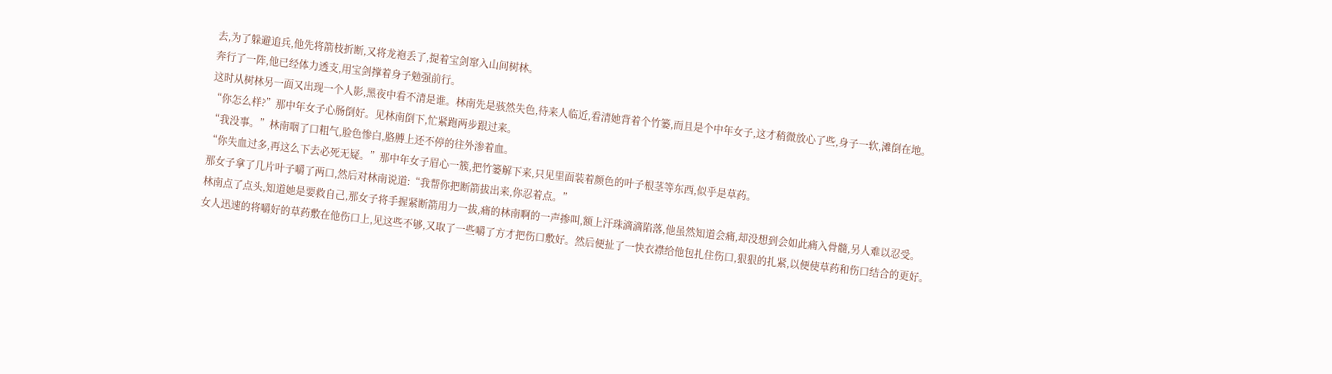去,为了躲避追兵,他先将箭枝折断,又将龙袍丢了,提着宝剑窜入山间树林。
奔行了一阵,他已经体力透支,用宝剑撑着身子勉强前行。
这时从树林另一面又出现一个人影,黑夜中看不清是谁。林南先是骇然失色,待来人临近,看清她背着个竹篓,而且是个中年女子,这才稍微放心了些,身子一软,滩倒在地。
“你怎么样?”那中年女子心肠倒好。见林南倒下,忙紧跑两步跟过来。
“我没事。”林南咽了口粗气,脸色惨白,胳膊上还不停的往外渗着血。
“你失血过多,再这么下去必死无疑。”那中年女子眉心一簇,把竹篓解下来,只见里面装着颜色的叶子根茎等东西,似乎是草药。
那女子拿了几片叶子嚼了两口,然后对林南说道:“我帮你把断箭拔出来,你忍着点。”
林南点了点头,知道她是要救自己,那女子将手握紧断箭用力一拔,痛的林南啊的一声掺叫,额上汗珠滴滴陷落,他虽然知道会痛,却没想到会如此痛入骨髓,另人难以忍受。
女人迅速的将嚼好的草药敷在他伤口上,见这些不够,又取了一些嚼了方才把伤口敷好。然后便扯了一快衣襟给他包扎住伤口,狠狠的扎紧,以便使草药和伤口结合的更好。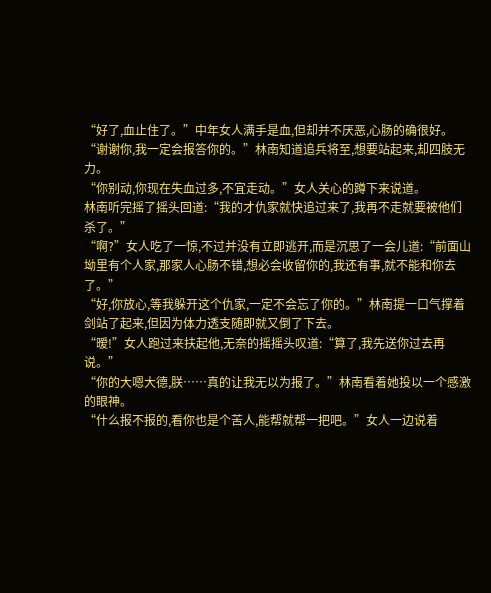“好了,血止住了。”中年女人满手是血,但却并不厌恶,心肠的确很好。
“谢谢你,我一定会报答你的。”林南知道追兵将至,想要站起来,却四肢无力。
“你别动,你现在失血过多,不宜走动。”女人关心的蹲下来说道。
林南听完摇了摇头回道:“我的才仇家就快追过来了,我再不走就要被他们杀了。”
“啊?”女人吃了一惊,不过并没有立即逃开,而是沉思了一会儿道:“前面山坳里有个人家,那家人心肠不错,想必会收留你的,我还有事,就不能和你去了。”
“好,你放心,等我躲开这个仇家,一定不会忘了你的。”林南提一口气撑着剑站了起来,但因为体力透支随即就又倒了下去。
“暧!”女人跑过来扶起他,无奈的摇摇头叹道:“算了,我先送你过去再说。”
“你的大嗯大德,朕……真的让我无以为报了。”林南看着她投以一个感激的眼神。
“什么报不报的,看你也是个苦人,能帮就帮一把吧。”女人一边说着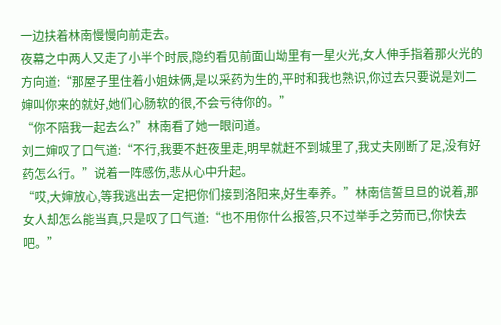一边扶着林南慢慢向前走去。
夜幕之中两人又走了小半个时辰,隐约看见前面山坳里有一星火光,女人伸手指着那火光的方向道:“那屋子里住着小姐妹俩,是以采药为生的,平时和我也熟识,你过去只要说是刘二婶叫你来的就好,她们心肠软的很,不会亏待你的。”
“你不陪我一起去么?”林南看了她一眼问道。
刘二婶叹了口气道:“不行,我要不赶夜里走,明早就赶不到城里了,我丈夫刚断了足,没有好药怎么行。”说着一阵感伤,悲从心中升起。
“哎,大婶放心,等我逃出去一定把你们接到洛阳来,好生奉养。”林南信誓旦旦的说着,那女人却怎么能当真,只是叹了口气道:“也不用你什么报答,只不过举手之劳而已,你快去吧。”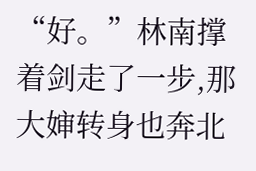“好。”林南撑着剑走了一步,那大婶转身也奔北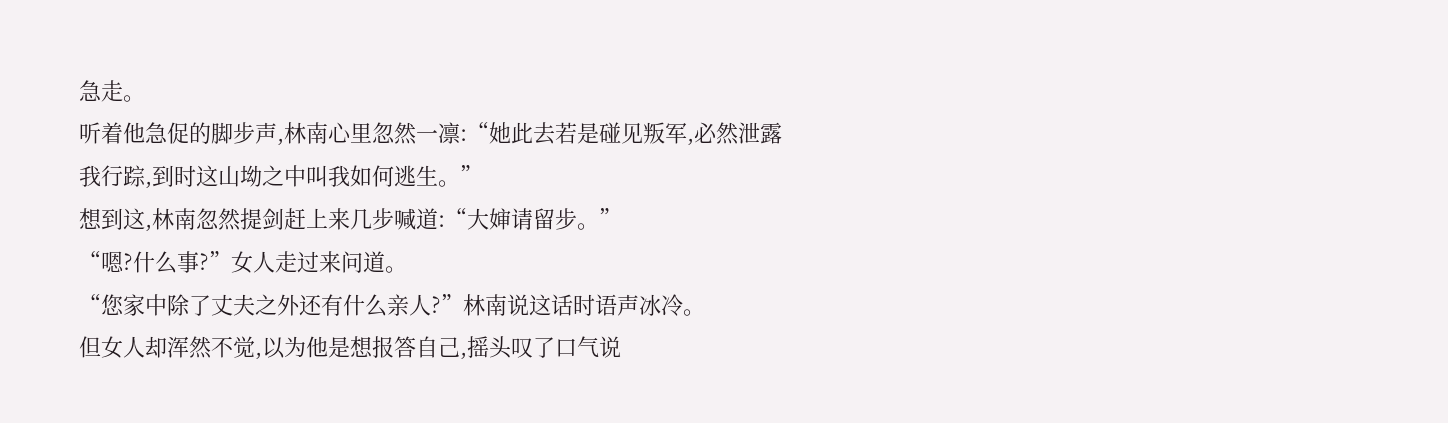急走。
听着他急促的脚步声,林南心里忽然一凛:“她此去若是碰见叛军,必然泄露我行踪,到时这山坳之中叫我如何逃生。”
想到这,林南忽然提剑赶上来几步喊道:“大婶请留步。”
“嗯?什么事?”女人走过来问道。
“您家中除了丈夫之外还有什么亲人?”林南说这话时语声冰冷。
但女人却浑然不觉,以为他是想报答自己,摇头叹了口气说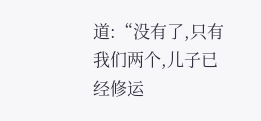道:“没有了,只有我们两个,儿子已经修运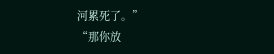河累死了。”
“那你放